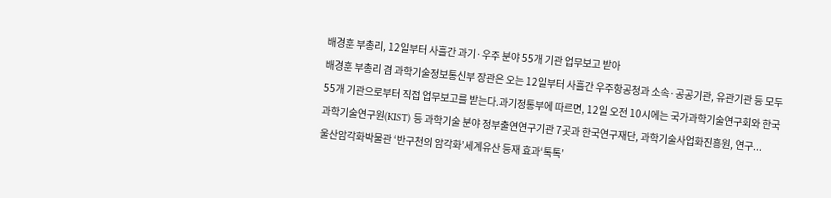배경훈 부총리, 12일부터 사흘간 과기·우주 분야 55개 기관 업무보고 받아
배경훈 부총리 겸 과학기술정보통신부 장관은 오는 12일부터 사흘간 우주항공청과 소속·공공기관, 유관기관 등 모두 55개 기관으로부터 직접 업무보고를 받는다.과기정통부에 따르면, 12일 오전 10시에는 국가과학기술연구회와 한국과학기술연구원(KIST) 등 과학기술 분야 정부출연연구기관 7곳과 한국연구재단, 과학기술사업화진흥원, 연구...
울산암각화박물관 ‘반구천의 암각화’세계유산 등재 효과‘톡톡’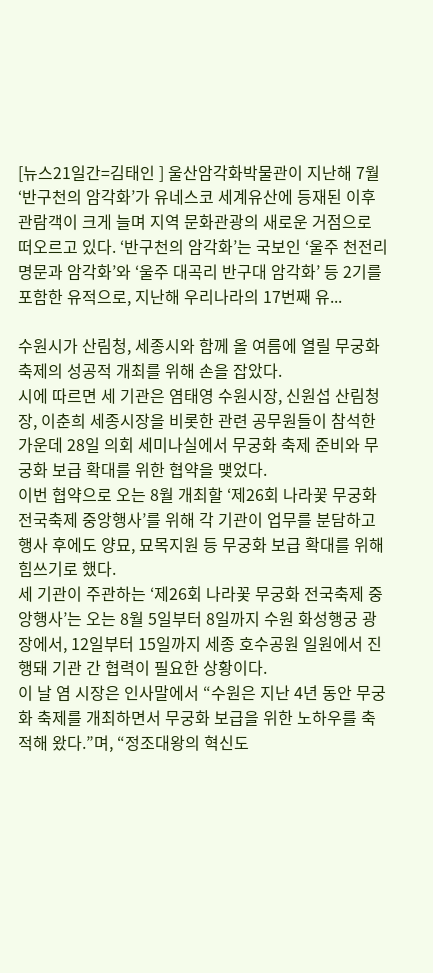[뉴스21일간=김태인 ] 울산암각화박물관이 지난해 7월 ‘반구천의 암각화’가 유네스코 세계유산에 등재된 이후 관람객이 크게 늘며 지역 문화관광의 새로운 거점으로 떠오르고 있다. ‘반구천의 암각화’는 국보인 ‘울주 천전리 명문과 암각화’와 ‘울주 대곡리 반구대 암각화’ 등 2기를 포함한 유적으로, 지난해 우리나라의 17번째 유...

수원시가 산림청, 세종시와 함께 올 여름에 열릴 무궁화 축제의 성공적 개최를 위해 손을 잡았다.
시에 따르면 세 기관은 염태영 수원시장, 신원섭 산림청장, 이춘희 세종시장을 비롯한 관련 공무원들이 참석한 가운데 28일 의회 세미나실에서 무궁화 축제 준비와 무궁화 보급 확대를 위한 협약을 맺었다.
이번 협약으로 오는 8월 개최할 ‘제26회 나라꽃 무궁화 전국축제 중앙행사’를 위해 각 기관이 업무를 분담하고 행사 후에도 양묘, 묘목지원 등 무궁화 보급 확대를 위해 힘쓰기로 했다.
세 기관이 주관하는 ‘제26회 나라꽃 무궁화 전국축제 중앙행사’는 오는 8월 5일부터 8일까지 수원 화성행궁 광장에서, 12일부터 15일까지 세종 호수공원 일원에서 진행돼 기관 간 협력이 필요한 상황이다.
이 날 염 시장은 인사말에서 “수원은 지난 4년 동안 무궁화 축제를 개최하면서 무궁화 보급을 위한 노하우를 축적해 왔다.”며, “정조대왕의 혁신도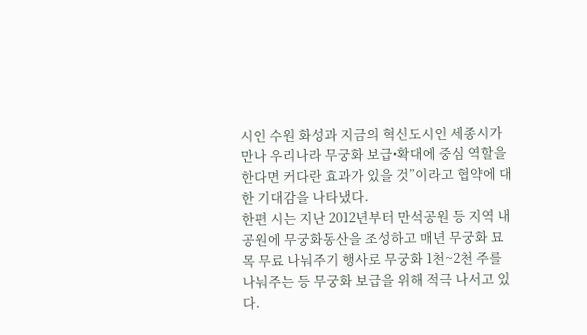시인 수원 화성과 지금의 혁신도시인 세종시가 만나 우리나라 무궁화 보급•확대에 중심 역할을 한다면 커다란 효과가 있을 것”이라고 협약에 대한 기대감을 나타냈다.
한편 시는 지난 2012년부터 만석공원 등 지역 내 공원에 무궁화동산을 조성하고 매년 무궁화 묘목 무료 나눠주기 행사로 무궁화 1천~2천 주를 나눠주는 등 무궁화 보급을 위해 적극 나서고 있다.